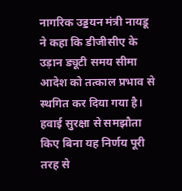नागरिक उड्डयन मंत्री नायडू ने कहा कि डीजीसीए के उड़ान ड्यूटी समय सीमा आदेश को तत्काल प्रभाव से स्थगित कर दिया गया है। हवाई सुरक्षा से समझौता किए बिना यह निर्णय पूरी तरह से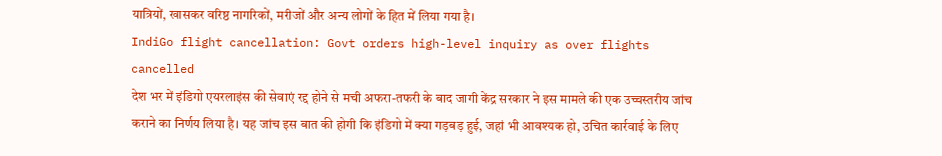यात्रियों, खासकर वरिष्ठ नागरिकों, मरीजों और अन्य लोगों के हित में लिया गया है।
IndiGo flight cancellation: Govt orders high-level inquiry as over flights cancelled
देश भर में इंडिगो एयरलाइंस की सेवाएं रद्द होने से मची अफरा-तफरी के बाद जागी केंद्र सरकार ने इस मामले की एक उच्चस्तरीय जांच कराने का निर्णय लिया है। यह जांच इस बात की होगी कि इंडिगो में क्या गड़बड़ हुई, जहां भी आवश्यक हो, उचित कार्रवाई के लिए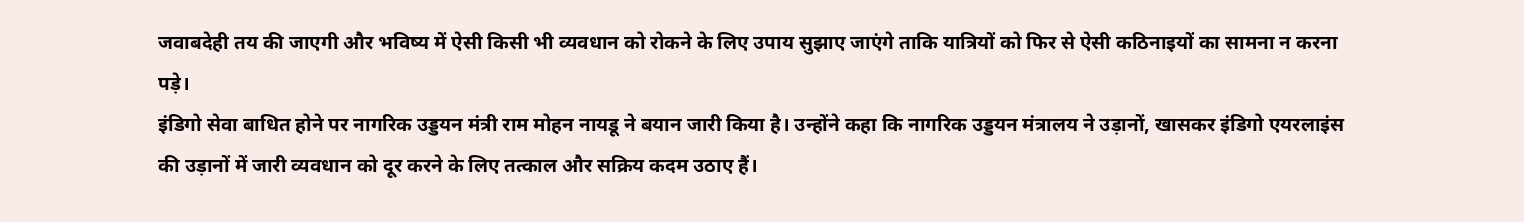जवाबदेही तय की जाएगी और भविष्य में ऐसी किसी भी व्यवधान को रोकने के लिए उपाय सुझाए जाएंगे ताकि यात्रियों को फिर से ऐसी कठिनाइयों का सामना न करना पड़े।
इंडिगो सेवा बाधित होने पर नागरिक उड्डयन मंत्री राम मोहन नायडू ने बयान जारी किया है। उन्होंने कहा कि नागरिक उड्डयन मंत्रालय ने उड़ानों, खासकर इंडिगो एयरलाइंस की उड़ानों में जारी व्यवधान को दूर करने के लिए तत्काल और सक्रिय कदम उठाए हैं।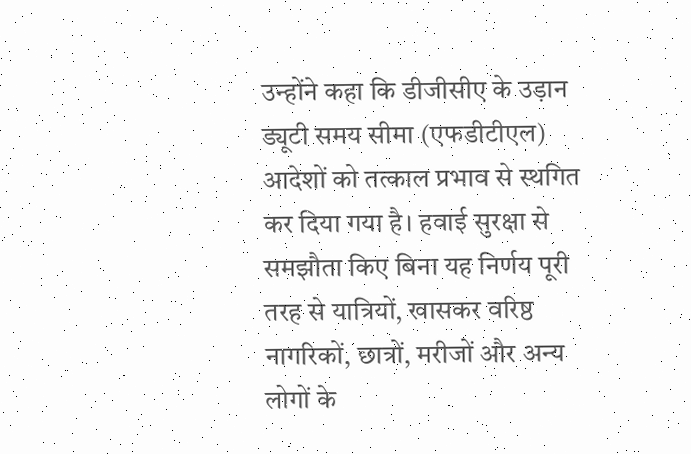उन्होंने कहा कि डीजीसीए के उड़ान ड्यूटी समय सीमा (एफडीटीएल) आदेशों को तत्काल प्रभाव से स्थगित कर दिया गया है। हवाई सुरक्षा से समझौता किए बिना यह निर्णय पूरी तरह से यात्रियों, खासकर वरिष्ठ नागरिकों, छात्रों, मरीजों और अन्य लोगों के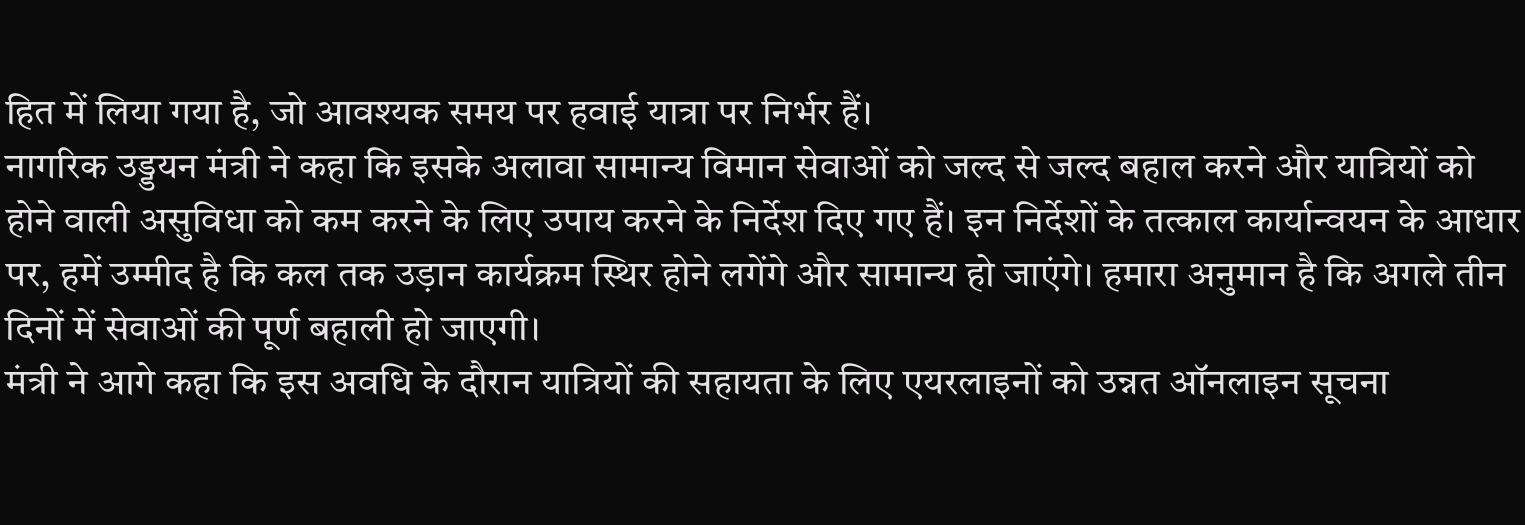हित में लिया गया है, जो आवश्यक समय पर हवाई यात्रा पर निर्भर हैं।
नागरिक उड्डयन मंत्री ने कहा कि इसके अलावा सामान्य विमान सेवाओं को जल्द से जल्द बहाल करने और यात्रियों को होने वाली असुविधा को कम करने के लिए उपाय करने के निर्देश दिए गए हैं। इन निर्देशों के तत्काल कार्यान्वयन के आधार पर, हमें उम्मीद है कि कल तक उड़ान कार्यक्रम स्थिर होने लगेंगे और सामान्य हो जाएंगे। हमारा अनुमान है कि अगले तीन दिनों में सेवाओं की पूर्ण बहाली हो जाएगी।
मंत्री ने आगे कहा कि इस अवधि के दौरान यात्रियों की सहायता के लिए एयरलाइनों को उन्नत ऑनलाइन सूचना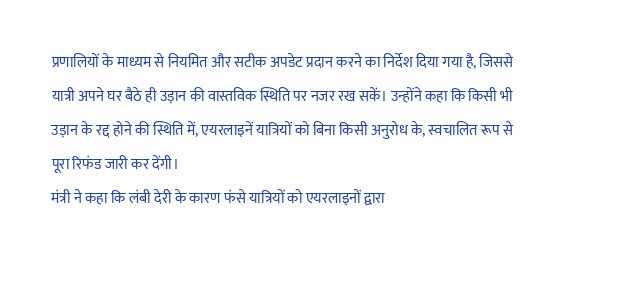प्रणालियों के माध्यम से नियमित और सटीक अपडेट प्रदान करने का निर्देश दिया गया है, जिससे यात्री अपने घर बैठे ही उड़ान की वास्तविक स्थिति पर नजर रख सकें। उन्होंने कहा कि किसी भी उड़ान के रद्द होने की स्थिति में, एयरलाइनें यात्रियों को बिना किसी अनुरोध के, स्वचालित रूप से पूरा रिफंड जारी कर देंगी।
मंत्री ने कहा कि लंबी देरी के कारण फंसे यात्रियों को एयरलाइनों द्वारा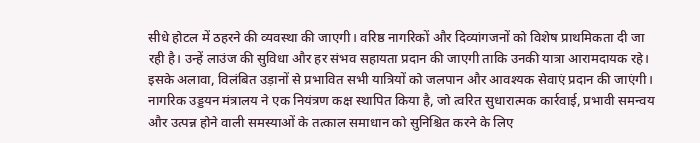सीधे होटल में ठहरने की व्यवस्था की जाएगी। वरिष्ठ नागरिकों और दिव्यांगजनों को विशेष प्राथमिकता दी जा रही है। उन्हें लाउंज की सुविधा और हर संभव सहायता प्रदान की जाएगी ताकि उनकी यात्रा आरामदायक रहे। इसके अलावा, विलंबित उड़ानों से प्रभावित सभी यात्रियों को जलपान और आवश्यक सेवाएं प्रदान की जाएंगी।
नागरिक उड्डयन मंत्रालय ने एक नियंत्रण कक्ष स्थापित किया है, जो त्वरित सुधारात्मक कार्रवाई, प्रभावी समन्वय और उत्पन्न होने वाली समस्याओं के तत्काल समाधान को सुनिश्चित करने के लिए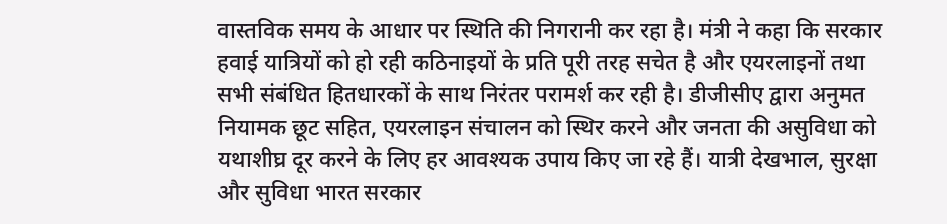वास्तविक समय के आधार पर स्थिति की निगरानी कर रहा है। मंत्री ने कहा कि सरकार हवाई यात्रियों को हो रही कठिनाइयों के प्रति पूरी तरह सचेत है और एयरलाइनों तथा सभी संबंधित हितधारकों के साथ निरंतर परामर्श कर रही है। डीजीसीए द्वारा अनुमत नियामक छूट सहित, एयरलाइन संचालन को स्थिर करने और जनता की असुविधा को यथाशीघ्र दूर करने के लिए हर आवश्यक उपाय किए जा रहे हैं। यात्री देखभाल, सुरक्षा और सुविधा भारत सरकार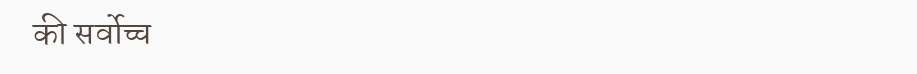की सर्वोच्च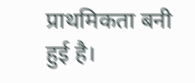प्राथमिकता बनी हुई है।